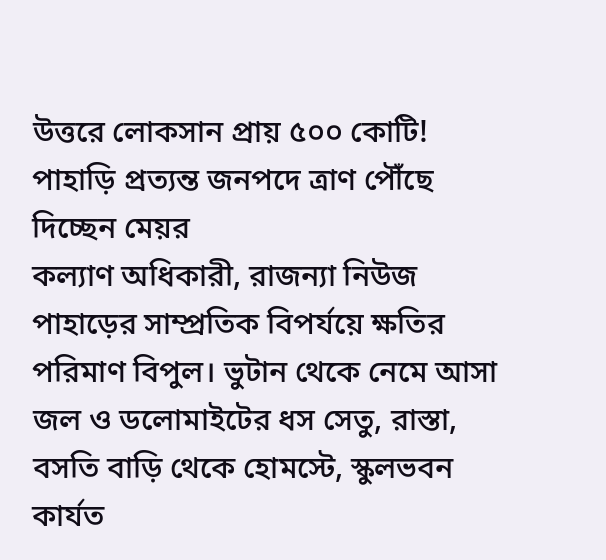উত্তরে লোকসান প্রায় ৫০০ কোটি! পাহাড়ি প্রত্যন্ত জনপদে ত্রাণ পৌঁছে দিচ্ছেন মেয়র
কল্যাণ অধিকারী, রাজন্যা নিউজ
পাহাড়ের সাম্প্রতিক বিপর্যয়ে ক্ষতির পরিমাণ বিপুল। ভুটান থেকে নেমে আসা জল ও ডলোমাইটের ধস সেতু, রাস্তা, বসতি বাড়ি থেকে হোমস্টে, স্কুলভবন কার্যত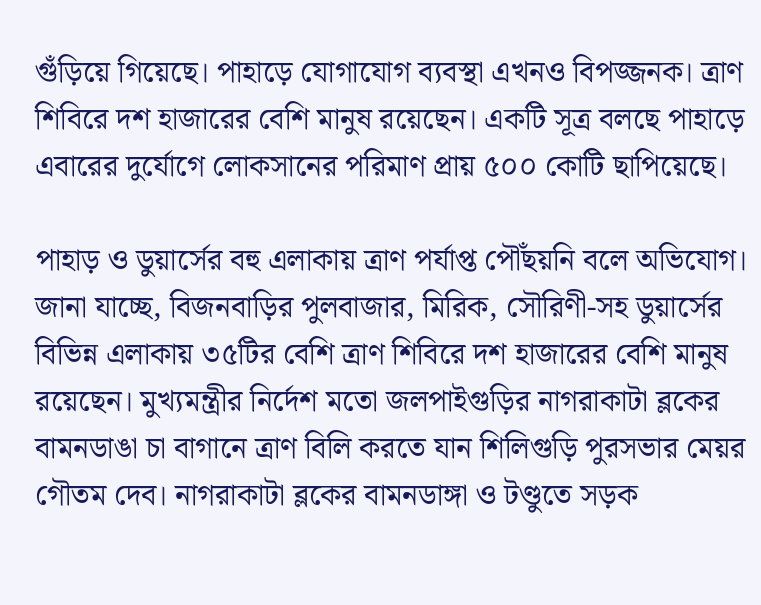গুঁড়িয়ে গিয়েছে। পাহাড়ে যোগাযোগ ব্যবস্থা এখনও বিপজ্জনক। ত্রাণ শিবিরে দশ হাজারের বেশি মানুষ রয়েছেন। একটি সূত্র বলছে পাহাড়ে এবারের দুর্যোগে লোকসানের পরিমাণ প্রায় ৫০০ কোটি ছাপিয়েছে।

পাহাড় ও ডুয়ার্সের বহু এলাকায় ত্রাণ পর্যাপ্ত পৌঁছয়নি বলে অভিযোগ। জানা যাচ্ছে, বিজনবাড়ির পুলবাজার, মিরিক, সৌরিণী-সহ ডুয়ার্সের বিভিন্ন এলাকায় ৩৫টির বেশি ত্রাণ শিবিরে দশ হাজারের বেশি মানুষ রয়েছেন। মুখ্যমন্ত্রীর নির্দেশ মতো জলপাইগুড়ির নাগরাকাটা ব্লকের বামনডাঙা চা বাগানে ত্রাণ বিলি করতে যান শিলিগুড়ি পুরসভার মেয়র গৌতম দেব। নাগরাকাটা ব্লকের বামনডাঙ্গা ও টণ্ডুতে সড়ক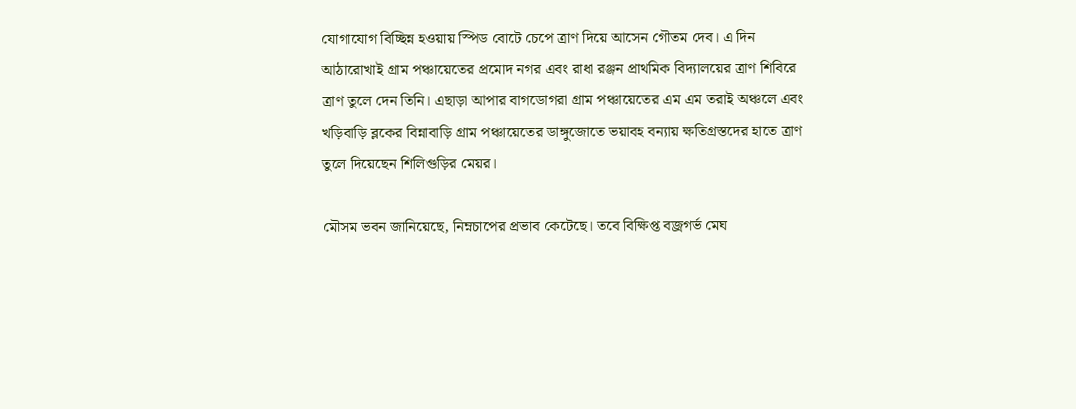যোগাযোগ বিচ্ছিন্ন হওয়ায় স্পিড বোটে চেপে ত্রাণ দিয়ে আসেন গৌতম দেব। এ দিন আঠারোখাই গ্রাম পঞ্চায়েতের প্রমোদ নগর এবং রাধা রঞ্জন প্রাথমিক বিদ্যালয়ের ত্রাণ শিবিরে ত্রাণ তুলে দেন তিনি। এছাড়া আপার বাগডোগরা গ্রাম পঞ্চায়েতের এম এম তরাই অঞ্চলে এবং খড়িবাড়ি ব্লকের বিন্নাবাড়ি গ্রাম পঞ্চায়েতের ডাঙ্গুজোতে ভয়াবহ বন্যায় ক্ষতিগ্রস্তদের হাতে ত্রাণ তুলে দিয়েছেন শিলিগুড়ির মেয়র।

মৌসম ভবন জানিয়েছে, নিম্নচাপের প্রভাব কেটেছে। তবে বিক্ষিপ্ত বজ্রগর্ভ মেঘ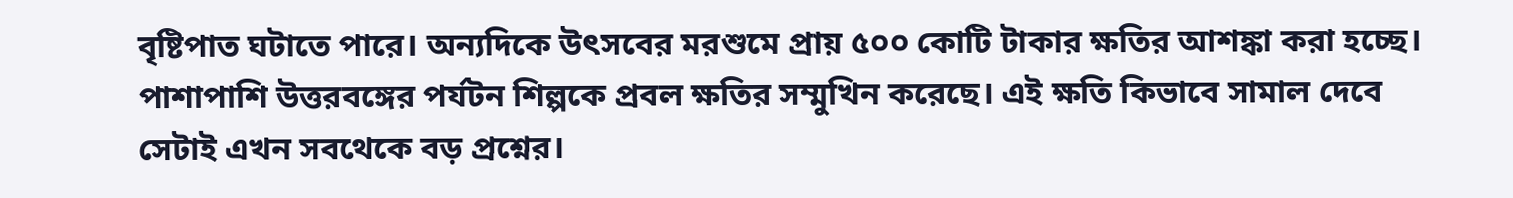বৃষ্টিপাত ঘটাতে পারে। অন্যদিকে উৎসবের মরশুমে প্রায় ৫০০ কোটি টাকার ক্ষতির আশঙ্কা করা হচ্ছে। পাশাপাশি উত্তরবঙ্গের পর্যটন শিল্পকে প্রবল ক্ষতির সম্মুখিন করেছে। এই ক্ষতি কিভাবে সামাল দেবে সেটাই এখন সবথেকে বড় প্রশ্নের।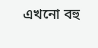এখনো বহু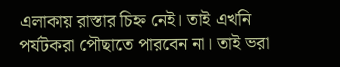এলাকায় রাস্তার চিহ্ন নেই। তাই এখনি পর্যটকরা পৌছাতে পারবেন না। তাই ভরা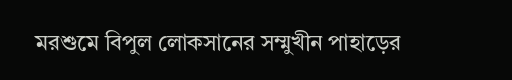মরশুমে বিপুল লোকসানের সম্মুখীন পাহাড়ের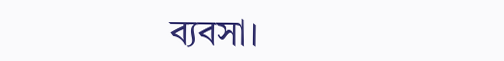ব্যবসা।